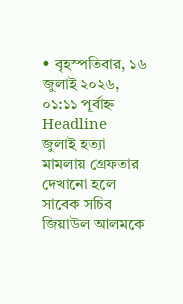• বৃহস্পতিবার, ১৬ জুলাই ২০২৬, ০১:১১ পূর্বাহ্ন
Headline
জুলাই হত্যা মামলায় গ্রেফতার দেখানো হলে সাবেক সচিব জিয়াউল আলমকে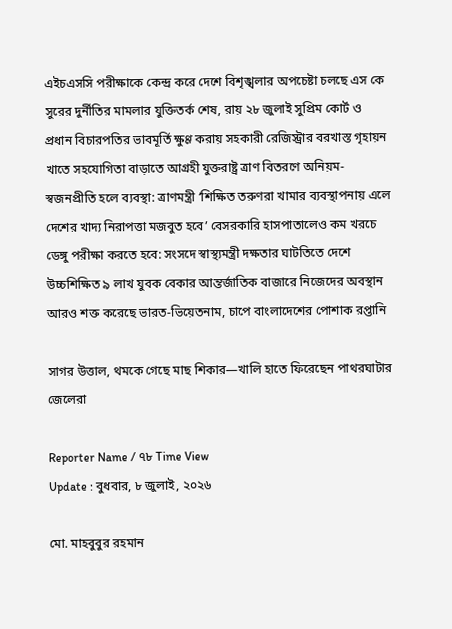এইচএসসি পরীক্ষাকে কেন্দ্র করে দেশে বিশৃঙ্খলার অপচেষ্টা চলছে এস কে সুরের দুর্নীতির মামলার যুক্তিতর্ক শেষ, রায় ২৮ জুলাই সুপ্রিম কোর্ট ও প্রধান বিচারপতির ভাবমূর্তি ক্ষুণ্ণ করায় সহকারী রেজিস্ট্রার বরখাস্ত গৃহায়ন খাতে সহযোগিতা বাড়াতে আগ্রহী যুক্তরাষ্ট্র ত্রাণ বিতরণে অনিয়ম-স্বজনপ্রীতি হলে ব্যবস্থা: ত্রাণমন্ত্রী ‘শিক্ষিত তরুণরা খামার ব্যবস্থাপনায় এলে দেশের খাদ্য নিরাপত্তা মজবুত হবে’ বেসরকারি হাসপাতালেও কম খরচে ডেঙ্গু পরীক্ষা করতে হবে: সংসদে স্বাস্থ্যমন্ত্রী দক্ষতার ঘাটতিতে দেশে উচ্চশিক্ষিত ৯ লাখ যুবক বেকার আন্তর্জাতিক বাজারে নিজেদের অবস্থান আরও শক্ত করেছে ভারত-ভিয়েতনাম, চাপে বাংলাদেশের পোশাক রপ্তানি

সাগর উত্তাল, থমকে গেছে মাছ শিকার—খালি হাতে ফিরেছেন পাথরঘাটার জেলেরা

Reporter Name / ৭৮ Time View
Update : বুধবার, ৮ জুলাই, ২০২৬

মো. মাহবুবুর রহমান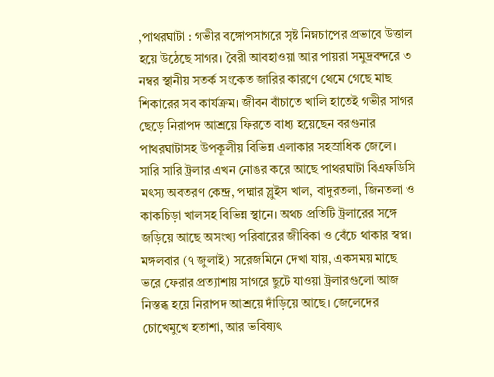,পাথরঘাটা : গভীর বঙ্গোপসাগরে সৃষ্ট নিম্নচাপের প্রভাবে উত্তাল হয়ে উঠেছে সাগর। বৈরী আবহাওয়া আর পায়রা সমুদ্রবন্দরে ৩ নম্বর স্থানীয় সতর্ক সংকেত জারির কারণে থেমে গেছে মাছ শিকারের সব কার্যক্রম। জীবন বাঁচাতে খালি হাতেই গভীর সাগর ছেড়ে নিরাপদ আশ্রয়ে ফিরতে বাধ্য হয়েছেন বরগুনার পাথরঘাটাসহ উপকূলীয় বিভিন্ন এলাকার সহস্রাধিক জেলে। সারি সারি ট্রলার এখন নোঙর করে আছে পাথরঘাটা বিএফডিসি মৎস্য অবতরণ কেন্দ্র, পদ্মার স্লুইস খাল, বাদুরতলা, জিনতলা ও কাকচিড়া খালসহ বিভিন্ন স্থানে। অথচ প্রতিটি ট্রলারের সঙ্গে জড়িয়ে আছে অসংখ্য পরিবারের জীবিকা ও বেঁচে থাকার স্বপ্ন।
মঙ্গলবার (৭ জুলাই) সরেজমিনে দেখা যায়, একসময় মাছে ভরে ফেরার প্রত্যাশায় সাগরে ছুটে যাওয়া ট্রলারগুলো আজ নিস্তব্ধ হয়ে নিরাপদ আশ্রয়ে দাঁড়িয়ে আছে। জেলেদের চোখেমুখে হতাশা, আর ভবিষ্যৎ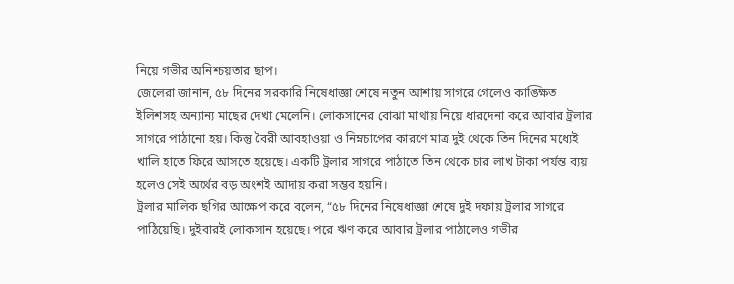নিয়ে গভীর অনিশ্চয়তার ছাপ।
জেলেরা জানান, ৫৮ দিনের সরকারি নিষেধাজ্ঞা শেষে নতুন আশায় সাগরে গেলেও কাঙ্ক্ষিত ইলিশসহ অন্যান্য মাছের দেখা মেলেনি। লোকসানের বোঝা মাথায় নিয়ে ধারদেনা করে আবার ট্রলার সাগরে পাঠানো হয়। কিন্তু বৈরী আবহাওয়া ও নিম্নচাপের কারণে মাত্র দুই থেকে তিন দিনের মধ্যেই খালি হাতে ফিরে আসতে হয়েছে। একটি ট্রলার সাগরে পাঠাতে তিন থেকে চার লাখ টাকা পর্যন্ত ব্যয় হলেও সেই অর্থের বড় অংশই আদায় করা সম্ভব হয়নি।
ট্রলার মালিক ছগির আক্ষেপ করে বলেন, “৫৮ দিনের নিষেধাজ্ঞা শেষে দুই দফায় ট্রলার সাগরে পাঠিয়েছি। দুইবারই লোকসান হয়েছে। পরে ঋণ করে আবার ট্রলার পাঠালেও গভীর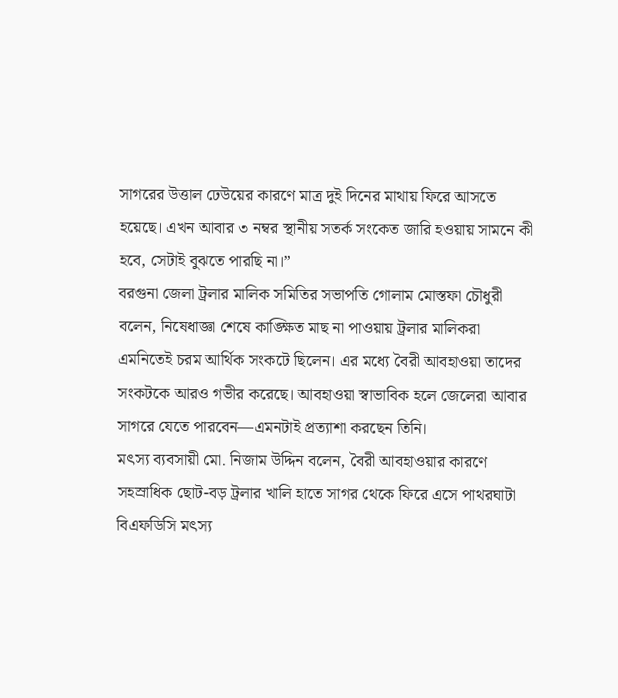সাগরের উত্তাল ঢেউয়ের কারণে মাত্র দুই দিনের মাথায় ফিরে আসতে হয়েছে। এখন আবার ৩ নম্বর স্থানীয় সতর্ক সংকেত জারি হওয়ায় সামনে কী হবে, সেটাই বুঝতে পারছি না।”
বরগুনা জেলা ট্রলার মালিক সমিতির সভাপতি গোলাম মোস্তফা চৌধুরী বলেন, নিষেধাজ্ঞা শেষে কাঙ্ক্ষিত মাছ না পাওয়ায় ট্রলার মালিকরা এমনিতেই চরম আর্থিক সংকটে ছিলেন। এর মধ্যে বৈরী আবহাওয়া তাদের সংকটকে আরও গভীর করেছে। আবহাওয়া স্বাভাবিক হলে জেলেরা আবার সাগরে যেতে পারবেন—এমনটাই প্রত্যাশা করছেন তিনি।
মৎস্য ব্যবসায়ী মো. নিজাম উদ্দিন বলেন, বৈরী আবহাওয়ার কারণে সহস্রাধিক ছোট-বড় ট্রলার খালি হাতে সাগর থেকে ফিরে এসে পাথরঘাটা বিএফডিসি মৎস্য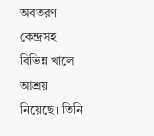অবতরণ কেন্দ্রসহ বিভিন্ন খালে আশ্রয় নিয়েছে। তিনি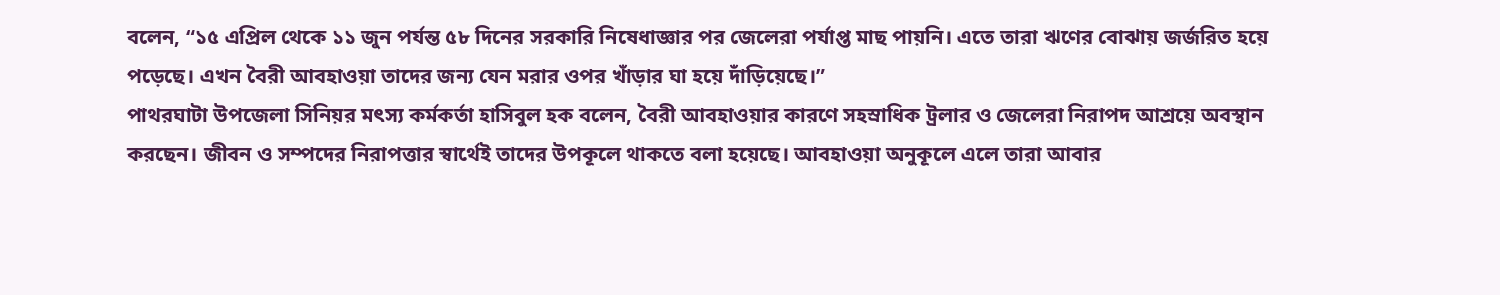বলেন, “১৫ এপ্রিল থেকে ১১ জুন পর্যন্ত ৫৮ দিনের সরকারি নিষেধাজ্ঞার পর জেলেরা পর্যাপ্ত মাছ পায়নি। এতে তারা ঋণের বোঝায় জর্জরিত হয়ে পড়েছে। এখন বৈরী আবহাওয়া তাদের জন্য যেন মরার ওপর খাঁড়ার ঘা হয়ে দাঁড়িয়েছে।”
পাথরঘাটা উপজেলা সিনিয়র মৎস্য কর্মকর্তা হাসিবুল হক বলেন, বৈরী আবহাওয়ার কারণে সহস্রাধিক ট্রলার ও জেলেরা নিরাপদ আশ্রয়ে অবস্থান করছেন। জীবন ও সম্পদের নিরাপত্তার স্বার্থেই তাদের উপকূলে থাকতে বলা হয়েছে। আবহাওয়া অনুকূলে এলে তারা আবার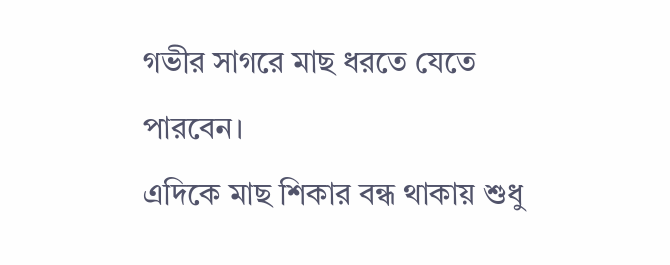গভীর সাগরে মাছ ধরতে যেতে পারবেন।
এদিকে মাছ শিকার বন্ধ থাকায় শুধু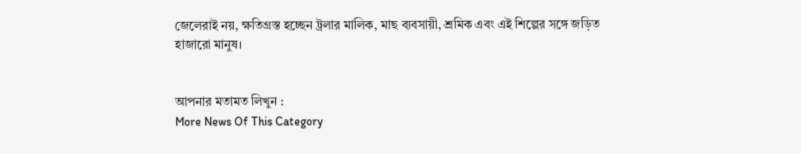জেলেরাই নয়, ক্ষতিগ্রস্ত হচ্ছেন ট্রলার মালিক, মাছ ব্যবসায়ী, শ্রমিক এবং এই শিল্পের সঙ্গে জড়িত হাজারো মানুষ।


আপনার মতামত লিখুন :
More News Of This Category